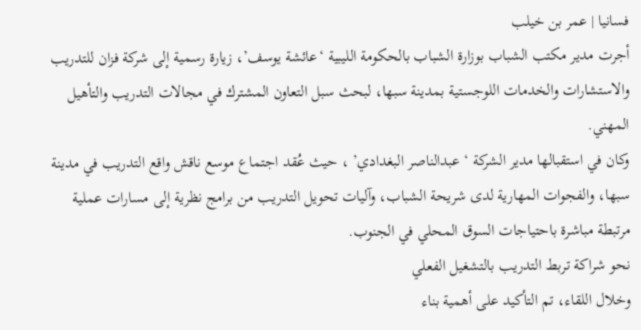فسانيا | عمر بن خيلب
أجرت مدير مكتب الشباب بوزارة الشباب بالحكومة الليبية ‘عائشة يوسف’، زيارة رسمية إلى شركة فزان للتدريب والاستشارات والخدمات اللوجستية بمدينة سبها، لبحث سبل التعاون المشترك في مجالات التدريب والتأهيل المهني.
وكان في استقبالها مدير الشركة ‘ عبدالناصر البغدادي’ ، حيث عُقد اجتماع موسع ناقش واقع التدريب في مدينة سبها، والفجوات المهارية لدى شريحة الشباب، وآليات تحويل التدريب من برامج نظرية إلى مسارات عملية مرتبطة مباشرة باحتياجات السوق المحلي في الجنوب.
نحو شراكة تربط التدريب بالتشغيل الفعلي
وخلال اللقاء، تم التأكيد على أهمية بناء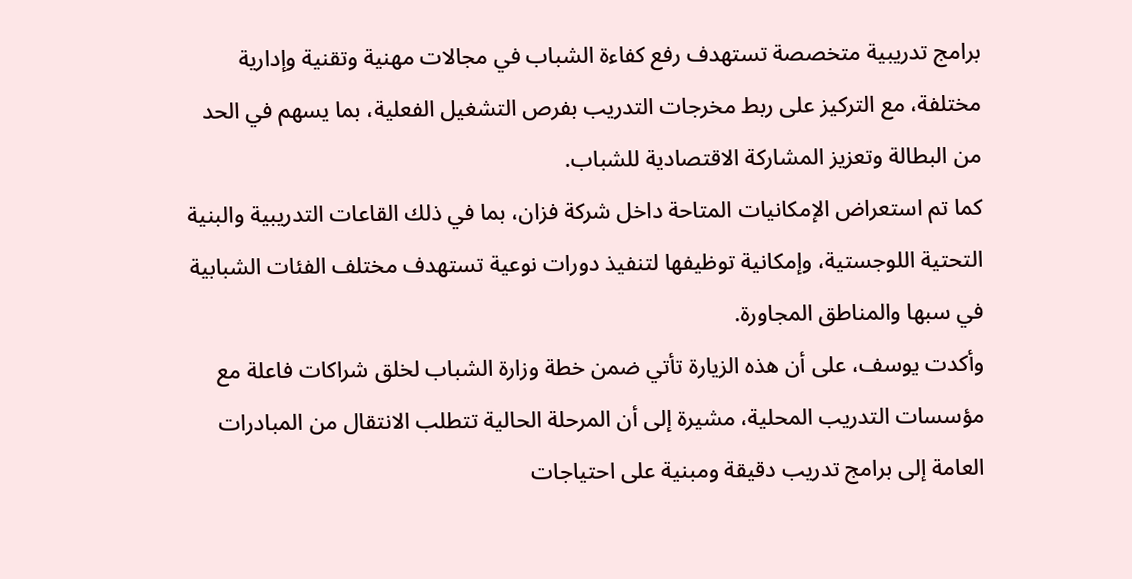برامج تدريبية متخصصة تستهدف رفع كفاءة الشباب في مجالات مهنية وتقنية وإدارية مختلفة، مع التركيز على ربط مخرجات التدريب بفرص التشغيل الفعلية، بما يسهم في الحد من البطالة وتعزيز المشاركة الاقتصادية للشباب.
كما تم استعراض الإمكانيات المتاحة داخل شركة فزان، بما في ذلك القاعات التدريبية والبنية التحتية اللوجستية، وإمكانية توظيفها لتنفيذ دورات نوعية تستهدف مختلف الفئات الشبابية في سبها والمناطق المجاورة.
وأكدت يوسف، على أن هذه الزيارة تأتي ضمن خطة وزارة الشباب لخلق شراكات فاعلة مع مؤسسات التدريب المحلية، مشيرة إلى أن المرحلة الحالية تتطلب الانتقال من المبادرات العامة إلى برامج تدريب دقيقة ومبنية على احتياجات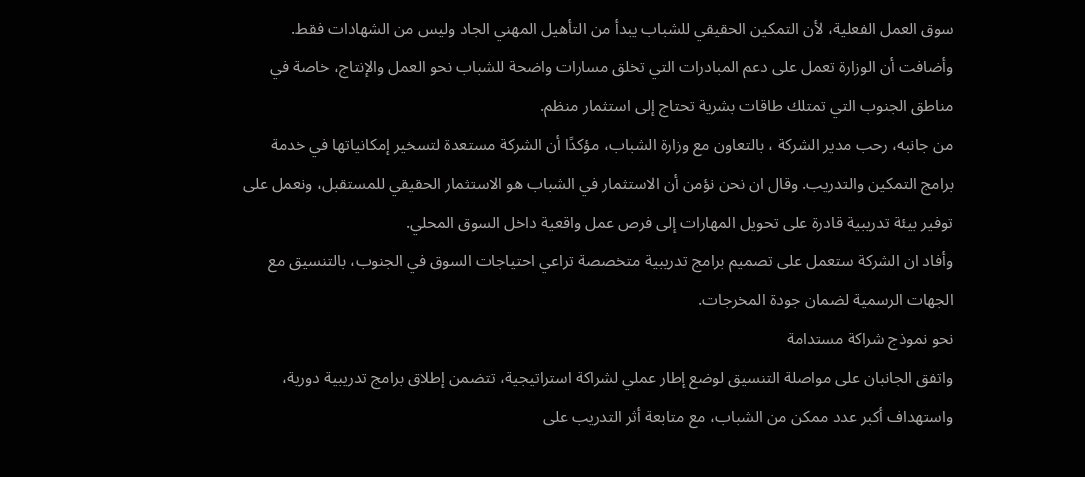سوق العمل الفعلية، لأن التمكين الحقيقي للشباب يبدأ من التأهيل المهني الجاد وليس من الشهادات فقط.
وأضافت أن الوزارة تعمل على دعم المبادرات التي تخلق مسارات واضحة للشباب نحو العمل والإنتاج، خاصة في مناطق الجنوب التي تمتلك طاقات بشرية تحتاج إلى استثمار منظم.
من جانبه، رحب مدير الشركة ، بالتعاون مع وزارة الشباب، مؤكدًا أن الشركة مستعدة لتسخير إمكانياتها في خدمة برامج التمكين والتدريب. وقال ان نحن نؤمن أن الاستثمار في الشباب هو الاستثمار الحقيقي للمستقبل، ونعمل على توفير بيئة تدريبية قادرة على تحويل المهارات إلى فرص عمل واقعية داخل السوق المحلي.
وأفاد ان الشركة ستعمل على تصميم برامج تدريبية متخصصة تراعي احتياجات السوق في الجنوب، بالتنسيق مع الجهات الرسمية لضمان جودة المخرجات.
نحو نموذج شراكة مستدامة
واتفق الجانبان على مواصلة التنسيق لوضع إطار عملي لشراكة استراتيجية، تتضمن إطلاق برامج تدريبية دورية، واستهداف أكبر عدد ممكن من الشباب، مع متابعة أثر التدريب على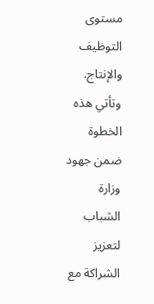مستوى التوظيف والإنتاج.
وتأتي هذه الخطوة ضمن جهود وزارة الشباب لتعزيز الشراكة مع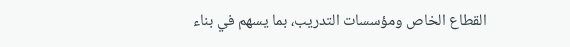القطاع الخاص ومؤسسات التدريب، بما يسهم في بناء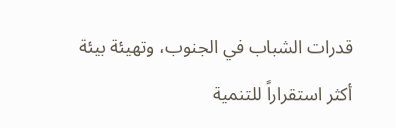قدرات الشباب في الجنوب، وتهيئة بيئة أكثر استقراراً للتنمية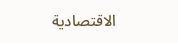الاقتصادية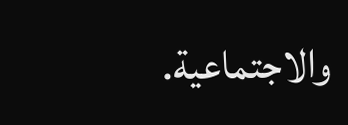والاجتماعية.